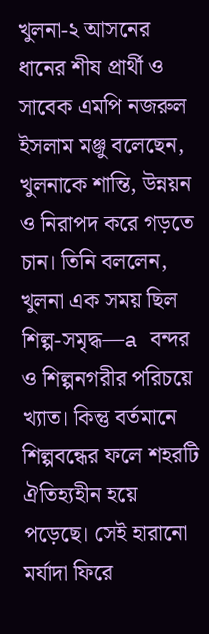খুলনা-২ আসনের ধানের শীষ প্রার্থী ও সাবেক এমপি নজরুল ইসলাম মঞ্জু বলেছেন, খুলনাকে শান্তি, উন্নয়ন ও নিরাপদ করে গড়তে চান। তিনি বললেন, খুলনা এক সময় ছিল শিল্প-সমৃদ্ধ—a বন্দর ও শিল্পনগরীর পরিচয়ে খ্যাত। কিন্তু বর্তমানে শিল্পবন্ধের ফলে শহরটি ঐতিহ্যহীন হয়ে পড়েছে। সেই হারানো মর্যাদা ফিরে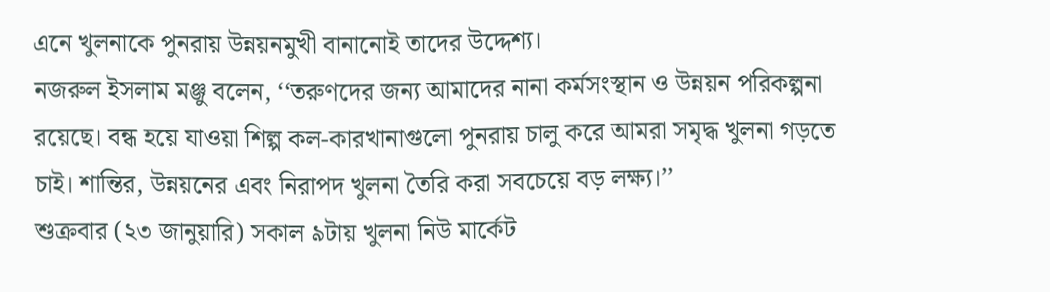এনে খুলনাকে পুনরায় উন্নয়নমুখী বানানোই তাদের উদ্দেশ্য।
নজরুল ইসলাম মঞ্জু বলেন, ‘‘তরুণদের জন্য আমাদের নানা কর্মসংস্থান ও উন্নয়ন পরিকল্পনা রয়েছে। বন্ধ হয়ে যাওয়া শিল্প কল-কারখানাগুলো পুনরায় চালু করে আমরা সমৃদ্ধ খুলনা গড়তে চাই। শান্তির, উন্নয়নের এবং নিরাপদ খুলনা তৈরি করা সবচেয়ে বড় লক্ষ্য।’’
শুক্রবার (২৩ জানুয়ারি) সকাল ৯টায় খুলনা নিউ মার্কেট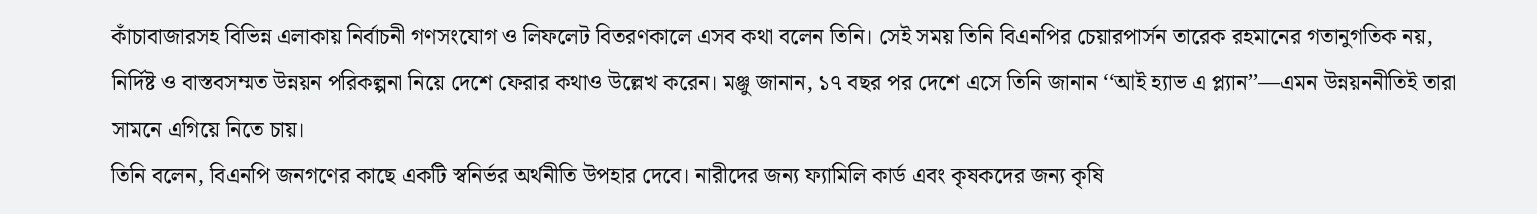কাঁচাবাজারসহ বিভিন্ন এলাকায় নির্বাচনী গণসংযোগ ও লিফলেট বিতরণকালে এসব কথা বলেন তিনি। সেই সময় তিনি বিএনপির চেয়ারপার্সন তারেক রহমানের গতানুগতিক নয়, নির্দিষ্ট ও বাস্তবসম্মত উন্নয়ন পরিকল্পনা নিয়ে দেশে ফেরার কথাও উল্লেখ করেন। মঞ্জু জানান, ১৭ বছর পর দেশে এসে তিনি জানান ‘‘আই হ্যাভ এ প্ল্যান’’—এমন উন্নয়ননীতিই তারা সামনে এগিয়ে নিতে চায়।
তিনি বলেন, বিএনপি জনগণের কাছে একটি স্বনির্ভর অর্থনীতি উপহার দেবে। নারীদের জন্য ফ্যামিলি কার্ড এবং কৃষকদের জন্য কৃষি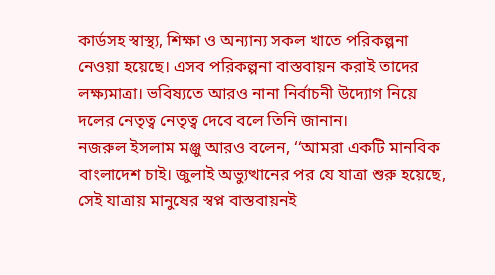কার্ডসহ স্বাস্থ্য, শিক্ষা ও অন্যান্য সকল খাতে পরিকল্পনা নেওয়া হয়েছে। এসব পরিকল্পনা বাস্তবায়ন করাই তাদের লক্ষ্যমাত্রা। ভবিষ্যতে আরও নানা নির্বাচনী উদ্যোগ নিয়ে দলের নেতৃত্ব নেতৃত্ব দেবে বলে তিনি জানান।
নজরুল ইসলাম মঞ্জু আরও বলেন, ‘‘আমরা একটি মানবিক বাংলাদেশ চাই। জুলাই অভ্যুত্থানের পর যে যাত্রা শুরু হয়েছে, সেই যাত্রায় মানুষের স্বপ্ন বাস্তবায়নই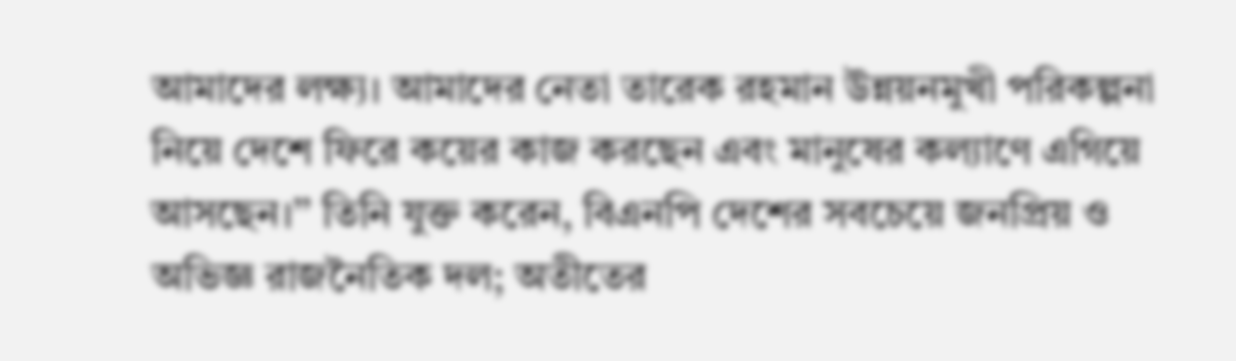আমাদের লক্ষ্য। আমাদের নেতা তারেক রহমান উন্নয়নমুখী পরিকল্পনা নিয়ে দেশে ফিরে কয়ের কাজ করছেন এবং মানুষের কল্যাণে এগিয়ে আসছেন।’’ তিনি যুক্ত করেন, বিএনপি দেশের সবচেয়ে জনপ্রিয় ও অভিজ্ঞ রাজনৈতিক দল; অতীতের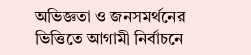অভিজ্ঞতা ও জনসমর্থনের ভিত্তিতে আগামী নির্বাচনে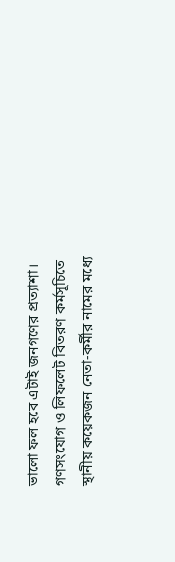ভালো ফল হবে এটাই জনগণের প্রত্যাশা।
গণসংযোগ ও লিফলেট বিতরণ কর্মসূচিতে স্থানীয় কয়েকজন নেতা-কর্মীর নামের মধ্যে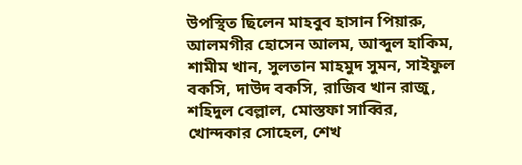উপস্থিত ছিলেন মাহবুব হাসান পিয়ারু, আলমগীর হোসেন আলম, আব্দুল হাকিম, শামীম খান, সুলতান মাহমুদ সুমন, সাইফুল বকসি, দাউদ বকসি, রাজিব খান রাজু, শহিদুল বেল্লাল, মোস্তফা সাব্বির, খোন্দকার সোহেল, শেখ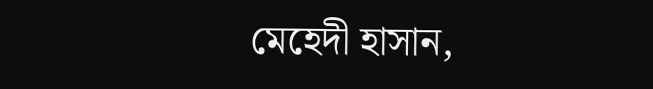মেহেদী হাসান,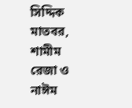সিদ্দিক মাতবর, শামীম রেজা ও নাঈম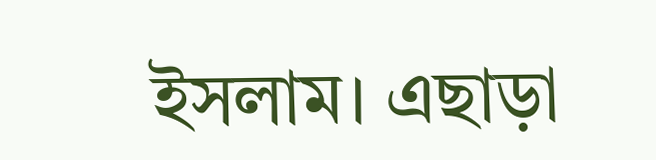ইসলাম। এছাড়া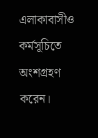এলাকাবাসীও কর্মসূচিতে অংশগ্রহণ করেন।